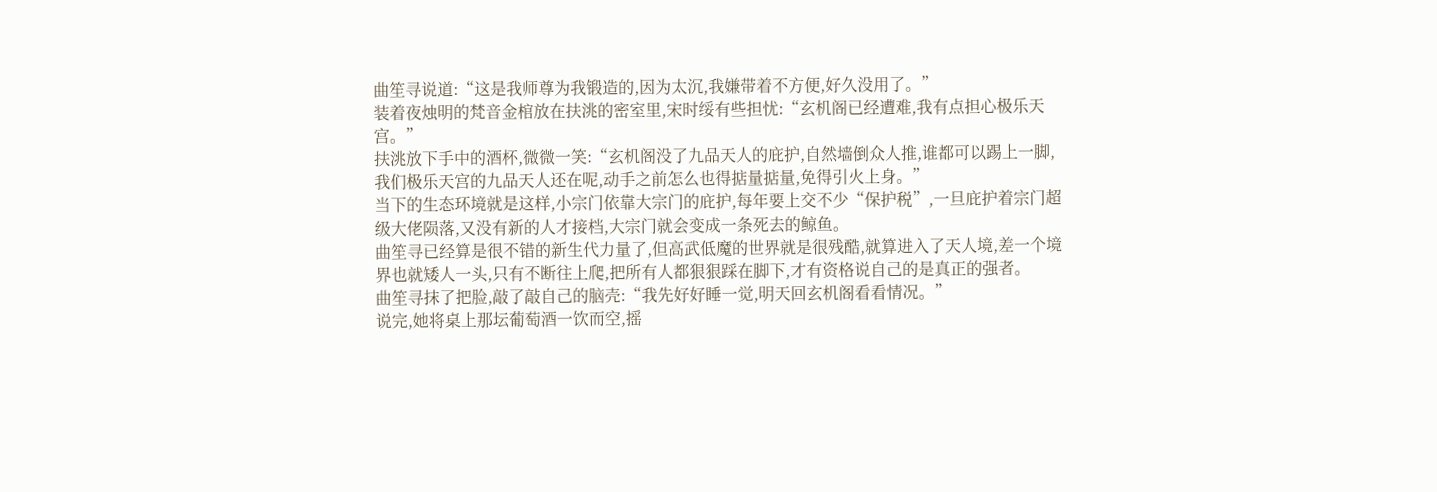曲笙寻说道:“这是我师尊为我锻造的,因为太沉,我嫌带着不方便,好久没用了。”
装着夜烛明的梵音金棺放在扶洮的密室里,宋时绥有些担忧:“玄机阁已经遭难,我有点担心极乐天宫。”
扶洮放下手中的酒杯,微微一笑:“玄机阁没了九品天人的庇护,自然墙倒众人推,谁都可以踢上一脚,我们极乐天宫的九品天人还在呢,动手之前怎么也得掂量掂量,免得引火上身。”
当下的生态环境就是这样,小宗门依靠大宗门的庇护,每年要上交不少“保护税”,一旦庇护着宗门超级大佬陨落,又没有新的人才接档,大宗门就会变成一条死去的鲸鱼。
曲笙寻已经算是很不错的新生代力量了,但高武低魔的世界就是很残酷,就算进入了天人境,差一个境界也就矮人一头,只有不断往上爬,把所有人都狠狠踩在脚下,才有资格说自己的是真正的强者。
曲笙寻抹了把脸,敲了敲自己的脑壳:“我先好好睡一觉,明天回玄机阁看看情况。”
说完,她将桌上那坛葡萄酒一饮而空,摇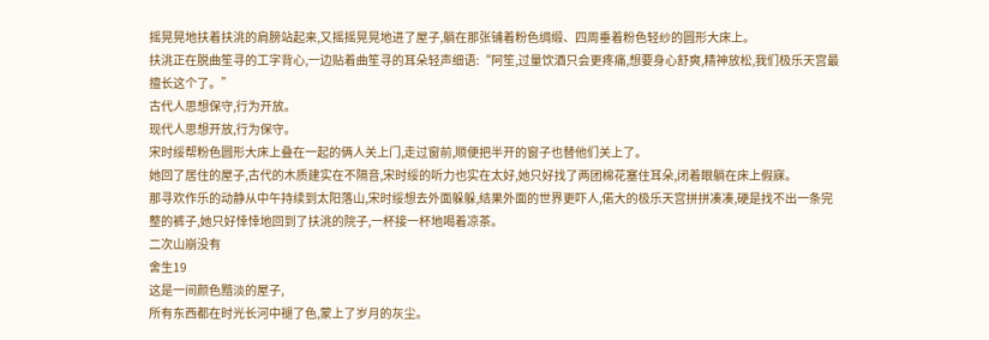摇晃晃地扶着扶洮的肩膀站起来,又摇摇晃晃地进了屋子,躺在那张铺着粉色绸缎、四周垂着粉色轻纱的圆形大床上。
扶洮正在脱曲笙寻的工字背心,一边贴着曲笙寻的耳朵轻声细语:“阿笙,过量饮酒只会更疼痛,想要身心舒爽,精神放松,我们极乐天宫最擅长这个了。”
古代人思想保守,行为开放。
现代人思想开放,行为保守。
宋时绥帮粉色圆形大床上叠在一起的俩人关上门,走过窗前,顺便把半开的窗子也替他们关上了。
她回了居住的屋子,古代的木质建实在不隔音,宋时绥的听力也实在太好,她只好找了两团棉花塞住耳朵,闭着眼躺在床上假寐。
那寻欢作乐的动静从中午持续到太阳落山,宋时绥想去外面躲躲,结果外面的世界更吓人,偌大的极乐天宫拼拼凑凑,硬是找不出一条完整的裤子,她只好悻悻地回到了扶洮的院子,一杯接一杯地喝着凉茶。
二次山崩没有
舍生19
这是一间颜色黯淡的屋子,
所有东西都在时光长河中褪了色,蒙上了岁月的灰尘。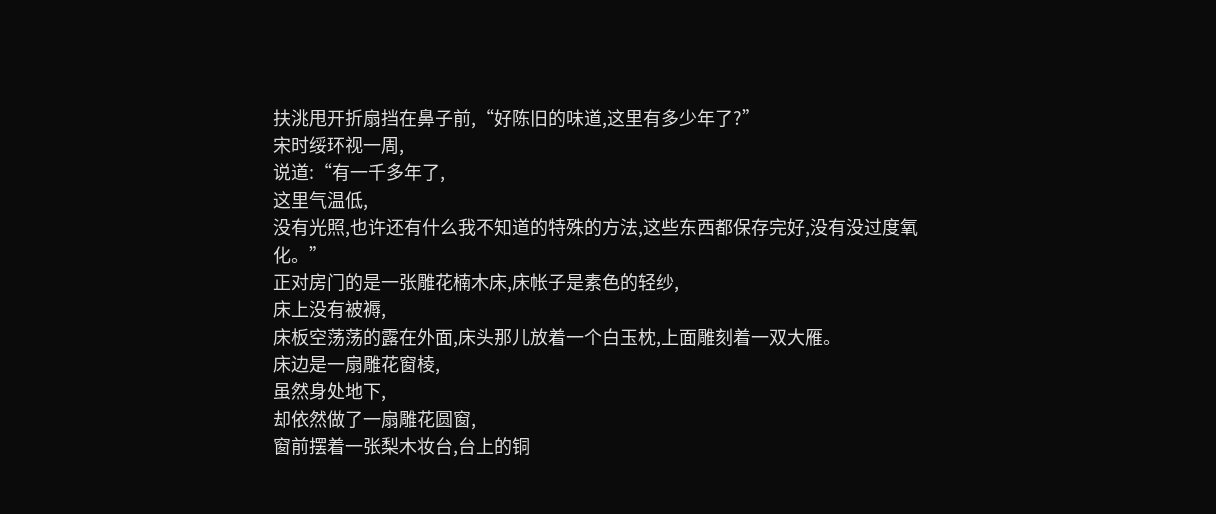扶洮甩开折扇挡在鼻子前,“好陈旧的味道,这里有多少年了?”
宋时绥环视一周,
说道:“有一千多年了,
这里气温低,
没有光照,也许还有什么我不知道的特殊的方法,这些东西都保存完好,没有没过度氧化。”
正对房门的是一张雕花楠木床,床帐子是素色的轻纱,
床上没有被褥,
床板空荡荡的露在外面,床头那儿放着一个白玉枕,上面雕刻着一双大雁。
床边是一扇雕花窗棱,
虽然身处地下,
却依然做了一扇雕花圆窗,
窗前摆着一张梨木妆台,台上的铜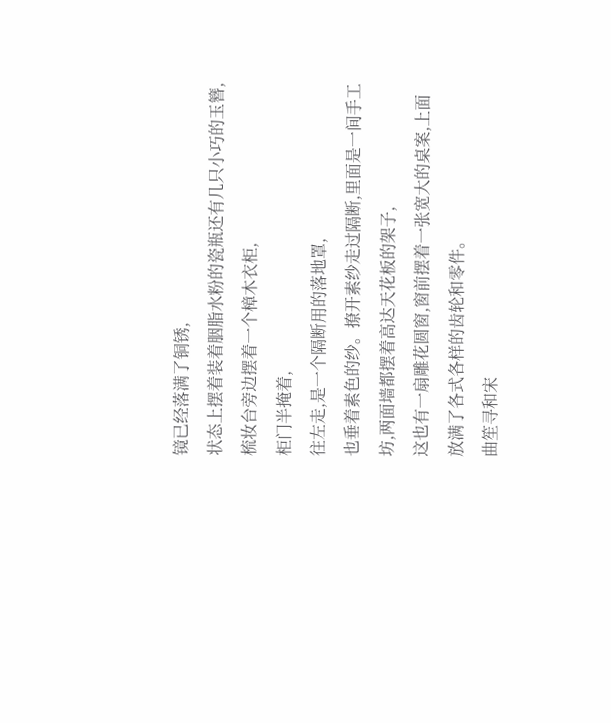镜已经落满了铜锈,
状态上摆着装着胭脂水粉的瓷瓶还有几只小巧的玉簪,梳妆台旁边摆着一个樟木衣柜,
柜门半掩着,
往左走,是一个隔断用的落地罩,
也垂着素色的纱。撩开素纱走过隔断,里面是一间手工坊,两面墙都摆着高达天花板的架子,
这也有一扇雕花圆窗,窗前摆着一张宽大的桌案,上面放满了各式各样的齿轮和零件。
曲笙寻和宋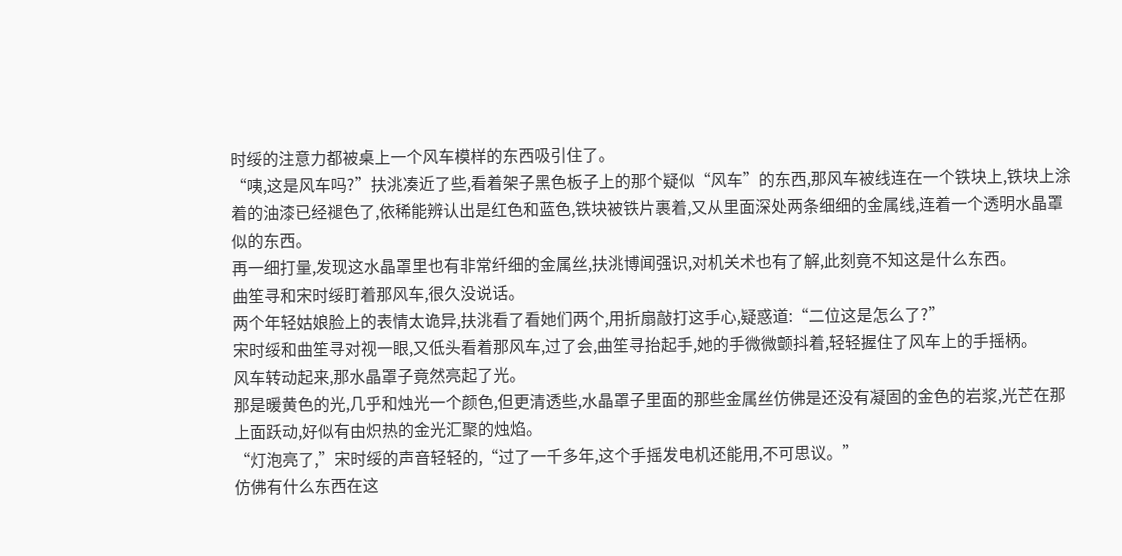时绥的注意力都被桌上一个风车模样的东西吸引住了。
“咦,这是风车吗?”扶洮凑近了些,看着架子黑色板子上的那个疑似“风车”的东西,那风车被线连在一个铁块上,铁块上涂着的油漆已经褪色了,依稀能辨认出是红色和蓝色,铁块被铁片裹着,又从里面深处两条细细的金属线,连着一个透明水晶罩似的东西。
再一细打量,发现这水晶罩里也有非常纤细的金属丝,扶洮博闻强识,对机关术也有了解,此刻竟不知这是什么东西。
曲笙寻和宋时绥盯着那风车,很久没说话。
两个年轻姑娘脸上的表情太诡异,扶洮看了看她们两个,用折扇敲打这手心,疑惑道:“二位这是怎么了?”
宋时绥和曲笙寻对视一眼,又低头看着那风车,过了会,曲笙寻抬起手,她的手微微颤抖着,轻轻握住了风车上的手摇柄。
风车转动起来,那水晶罩子竟然亮起了光。
那是暖黄色的光,几乎和烛光一个颜色,但更清透些,水晶罩子里面的那些金属丝仿佛是还没有凝固的金色的岩浆,光芒在那上面跃动,好似有由炽热的金光汇聚的烛焰。
“灯泡亮了,”宋时绥的声音轻轻的,“过了一千多年,这个手摇发电机还能用,不可思议。”
仿佛有什么东西在这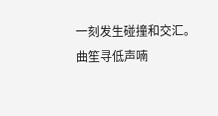一刻发生碰撞和交汇。
曲笙寻低声喃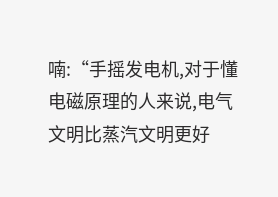喃:“手摇发电机,对于懂电磁原理的人来说,电气文明比蒸汽文明更好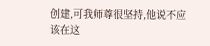创建,可我师尊很坚持,他说不应该在这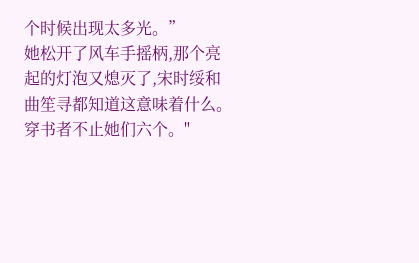个时候出现太多光。”
她松开了风车手摇柄,那个亮起的灯泡又熄灭了,宋时绥和曲笙寻都知道这意味着什么。
穿书者不止她们六个。"